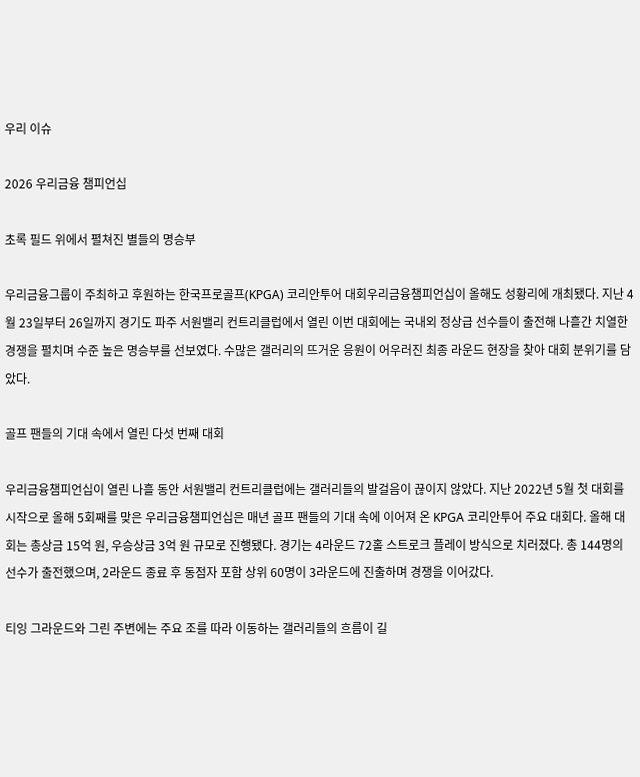우리 이슈

2026 우리금융 챔피언십

초록 필드 위에서 펼쳐진 별들의 명승부

우리금융그룹이 주최하고 후원하는 한국프로골프(KPGA) 코리안투어 대회우리금융챔피언십이 올해도 성황리에 개최됐다. 지난 4월 23일부터 26일까지 경기도 파주 서원밸리 컨트리클럽에서 열린 이번 대회에는 국내외 정상급 선수들이 출전해 나흘간 치열한 경쟁을 펼치며 수준 높은 명승부를 선보였다. 수많은 갤러리의 뜨거운 응원이 어우러진 최종 라운드 현장을 찾아 대회 분위기를 담았다.

골프 팬들의 기대 속에서 열린 다섯 번째 대회

우리금융챔피언십이 열린 나흘 동안 서원밸리 컨트리클럽에는 갤러리들의 발걸음이 끊이지 않았다. 지난 2022년 5월 첫 대회를 시작으로 올해 5회째를 맞은 우리금융챔피언십은 매년 골프 팬들의 기대 속에 이어져 온 KPGA 코리안투어 주요 대회다. 올해 대회는 총상금 15억 원, 우승상금 3억 원 규모로 진행됐다. 경기는 4라운드 72홀 스트로크 플레이 방식으로 치러졌다. 총 144명의 선수가 출전했으며, 2라운드 종료 후 동점자 포함 상위 60명이 3라운드에 진출하며 경쟁을 이어갔다.

티잉 그라운드와 그린 주변에는 주요 조를 따라 이동하는 갤러리들의 흐름이 길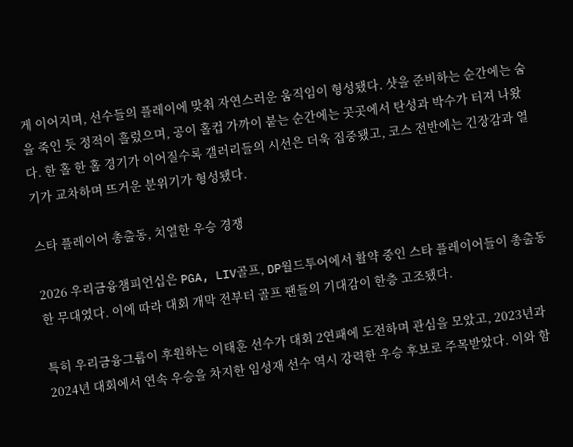게 이어지며, 선수들의 플레이에 맞춰 자연스러운 움직임이 형성됐다. 샷을 준비하는 순간에는 숨을 죽인 듯 정적이 흘렀으며, 공이 홀컵 가까이 붙는 순간에는 곳곳에서 탄성과 박수가 터져 나왔다. 한 홀 한 홀 경기가 이어질수록 갤러리들의 시선은 더욱 집중됐고, 코스 전반에는 긴장감과 열기가 교차하며 뜨거운 분위기가 형성됐다.

스타 플레이어 총출동, 치열한 우승 경쟁

2026 우리금융챔피언십은 PGA, LIV골프, DP월드투어에서 활약 중인 스타 플레이어들이 총출동한 무대였다. 이에 따라 대회 개막 전부터 골프 팬들의 기대감이 한층 고조됐다.

특히 우리금융그룹이 후원하는 이태훈 선수가 대회 2연패에 도전하며 관심을 모았고, 2023년과 2024년 대회에서 연속 우승을 차지한 임성재 선수 역시 강력한 우승 후보로 주목받았다. 이와 함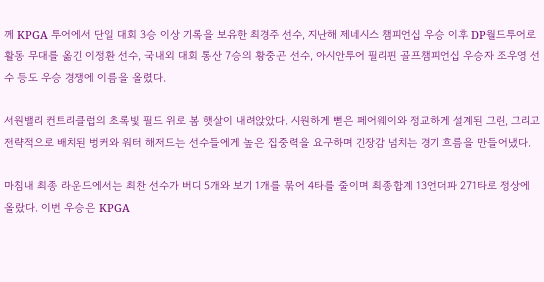께 KPGA 투어에서 단일 대회 3승 이상 기록을 보유한 최경주 선수, 지난해 제네시스 챔피언십 우승 이후 DP월드투어로 활동 무대를 옮긴 이정환 선수, 국내외 대회 통산 7승의 황중곤 선수, 아시안투어 필리핀 골프챔피언십 우승자 조우영 선수 등도 우승 경쟁에 이름을 올렸다.

서원밸리 컨트리클럽의 초록빛 필드 위로 봄 햇살이 내려앉았다. 시원하게 뻗은 페어웨이와 정교하게 설계된 그린, 그리고 전략적으로 배치된 벙커와 워터 해저드는 선수들에게 높은 집중력을 요구하며 긴장감 넘치는 경기 흐름을 만들어냈다.

마침내 최종 라운드에서는 최찬 선수가 버디 5개와 보기 1개를 묶어 4타를 줄이며 최종합계 13언더파 271타로 정상에 올랐다. 이번 우승은 KPGA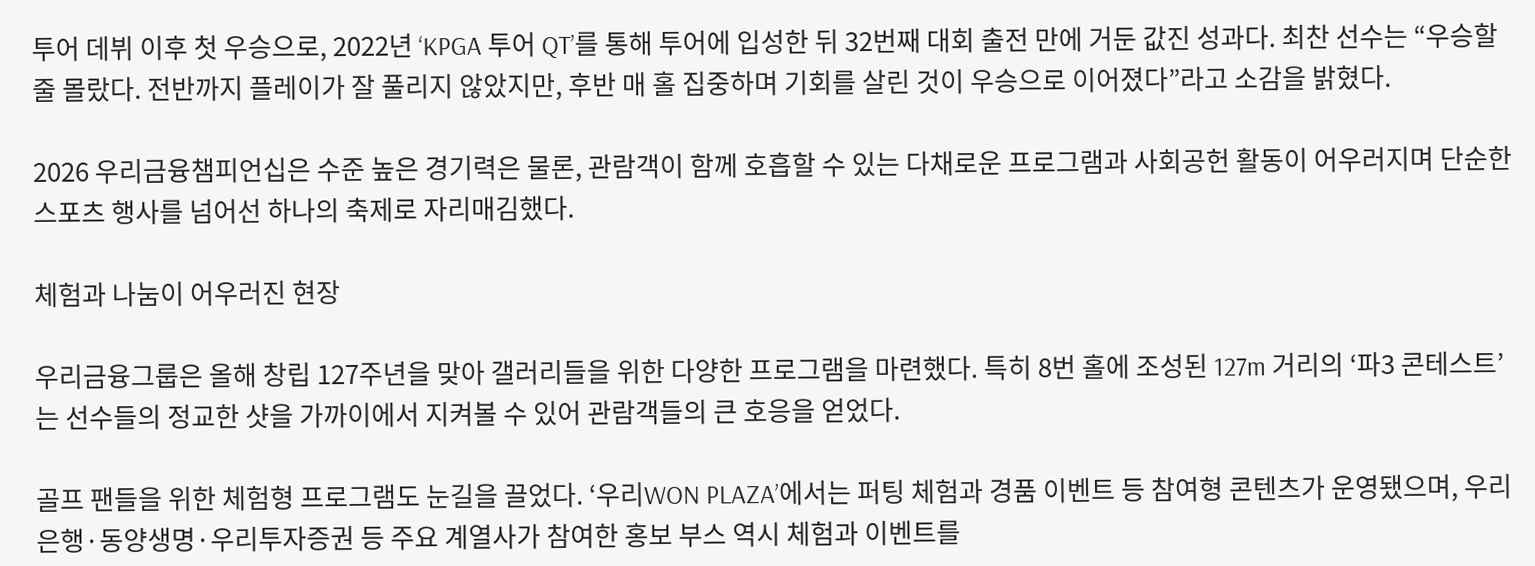투어 데뷔 이후 첫 우승으로, 2022년 ‘KPGA 투어 QT’를 통해 투어에 입성한 뒤 32번째 대회 출전 만에 거둔 값진 성과다. 최찬 선수는 “우승할 줄 몰랐다. 전반까지 플레이가 잘 풀리지 않았지만, 후반 매 홀 집중하며 기회를 살린 것이 우승으로 이어졌다”라고 소감을 밝혔다.

2026 우리금융챔피언십은 수준 높은 경기력은 물론, 관람객이 함께 호흡할 수 있는 다채로운 프로그램과 사회공헌 활동이 어우러지며 단순한 스포츠 행사를 넘어선 하나의 축제로 자리매김했다.

체험과 나눔이 어우러진 현장

우리금융그룹은 올해 창립 127주년을 맞아 갤러리들을 위한 다양한 프로그램을 마련했다. 특히 8번 홀에 조성된 127m 거리의 ‘파3 콘테스트’는 선수들의 정교한 샷을 가까이에서 지켜볼 수 있어 관람객들의 큰 호응을 얻었다.

골프 팬들을 위한 체험형 프로그램도 눈길을 끌었다. ‘우리WON PLAZA’에서는 퍼팅 체험과 경품 이벤트 등 참여형 콘텐츠가 운영됐으며, 우리은행·동양생명·우리투자증권 등 주요 계열사가 참여한 홍보 부스 역시 체험과 이벤트를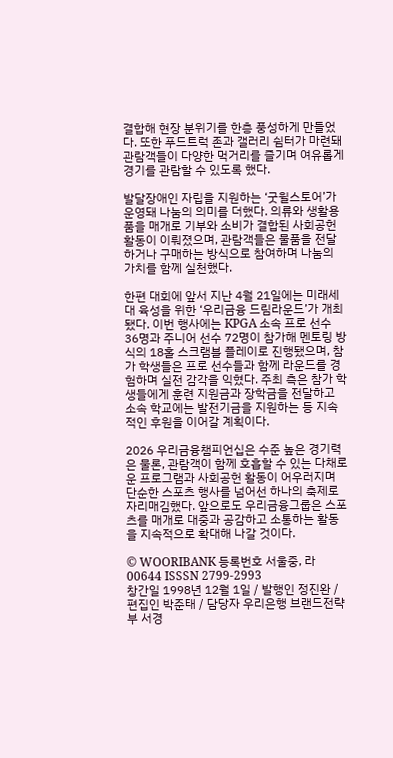결합해 현장 분위기를 한층 풍성하게 만들었다. 또한 푸드트럭 존과 갤러리 쉼터가 마련돼 관람객들이 다양한 먹거리를 즐기며 여유롭게 경기를 관람할 수 있도록 했다.

발달장애인 자립을 지원하는 ‘굿윌스토어’가 운영돼 나눔의 의미를 더했다. 의류와 생활용품을 매개로 기부와 소비가 결합된 사회공헌 활동이 이뤄졌으며, 관람객들은 물품을 전달하거나 구매하는 방식으로 참여하며 나눔의 가치를 함께 실천했다.

한편 대회에 앞서 지난 4월 21일에는 미래세대 육성을 위한 ‘우리금융 드림라운드’가 개최됐다. 이번 행사에는 KPGA 소속 프로 선수 36명과 주니어 선수 72명이 참가해 멘토링 방식의 18홀 스크램블 플레이로 진행됐으며, 참가 학생들은 프로 선수들과 함께 라운드를 경험하며 실전 감각을 익혔다. 주최 측은 참가 학생들에게 훈련 지원금과 장학금을 전달하고 소속 학교에는 발전기금을 지원하는 등 지속적인 후원을 이어갈 계획이다.

2026 우리금융챔피언십은 수준 높은 경기력은 물론, 관람객이 함께 호흡할 수 있는 다채로운 프로그램과 사회공헌 활동이 어우러지며 단순한 스포츠 행사를 넘어선 하나의 축제로 자리매김했다. 앞으로도 우리금융그룹은 스포츠를 매개로 대중과 공감하고 소통하는 활동을 지속적으로 확대해 나갈 것이다.

© WOORIBANK 등록번호 서울중, 라00644 ISSSN 2799-2993
창간일 1998년 12월 1일 / 발행인 정진완 / 편집인 박준태 / 담당자 우리은행 브랜드전략부 서경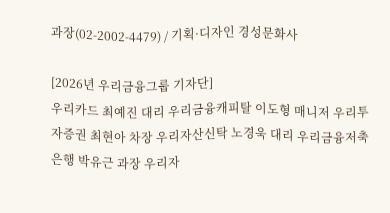과장(02-2002-4479) / 기획·디자인 경성문화사

[2026년 우리금융그룹 기자단]
우리카드 최예진 대리 우리금융캐피탈 이도형 매니저 우리투자증권 최현아 차장 우리자산신탁 노경욱 대리 우리금융저축은행 박유근 과장 우리자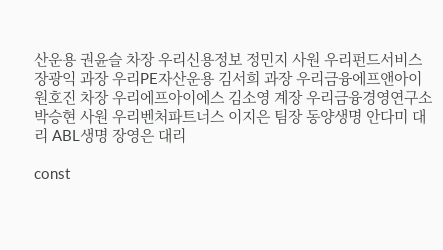산운용 권윤슬 차장 우리신용정보 정민지 사원 우리펀드서비스 장광익 과장 우리PE자산운용 김서희 과장 우리금융에프앤아이 원호진 차장 우리에프아이에스 김소영 계장 우리금융경영연구소 박승현 사원 우리벤처파트너스 이지은 팀장 동양생명 안다미 대리 ABL생명 장영은 대리

const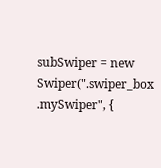subSwiper = new Swiper(".swiper_box .mySwiper", {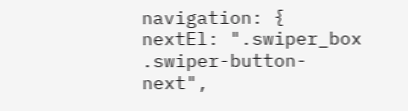navigation: { nextEl: ".swiper_box .swiper-button-next",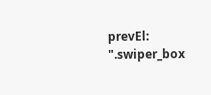prevEl: ".swiper_box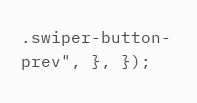.swiper-button-prev", }, });